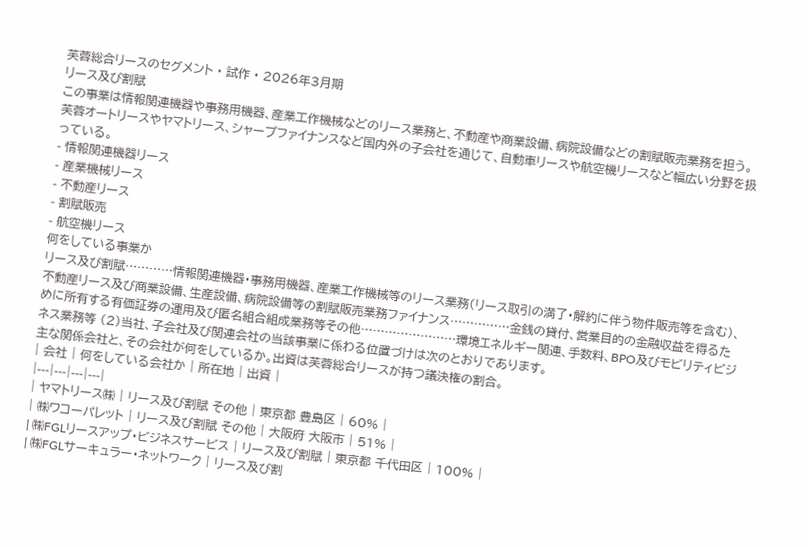芙蓉総合リースのセグメント · 試作 · 2026年3月期
リース及び割賦
この事業は情報関連機器や事務用機器、産業工作機械などのリース業務と、不動産や商業設備、病院設備などの割賦販売業務を担う。芙蓉オートリースやヤマトリース、シャープファイナンスなど国内外の子会社を通じて、自動車リースや航空機リースなど幅広い分野を扱っている。
- 情報関連機器リース
- 産業機械リース
- 不動産リース
- 割賦販売
- 航空機リース
何をしている事業か
リース及び割賦…………情報関連機器・事務用機器、産業工作機械等のリース業務(リース取引の満了・解約に伴う物件販売等を含む)、不動産リース及び商業設備、生産設備、病院設備等の割賦販売業務ファイナンス……………金銭の貸付、営業目的の金融収益を得るために所有する有価証券の運用及び匿名組合組成業務等その他……………………環境エネルギー関連、手数料、BPO及びモビリティビジネス業務等 (2)当社、子会社及び関連会社の当該事業に係わる位置づけは次のとおりであります。
主な関係会社と、その会社が何をしているか。出資は芙蓉総合リースが持つ議決権の割合。
| 会社 | 何をしている会社か | 所在地 | 出資 |
|---|---|---|---|
| ヤマトリース㈱ | リース及び割賦 その他 | 東京都 豊島区 | 60% |
| ㈱ワコーパレット | リース及び割賦 その他 | 大阪府 大阪市 | 51% |
| ㈱FGLリースアップ・ビジネスサービス | リース及び割賦 | 東京都 千代田区 | 100% |
| ㈱FGLサーキュラー・ネットワーク | リース及び割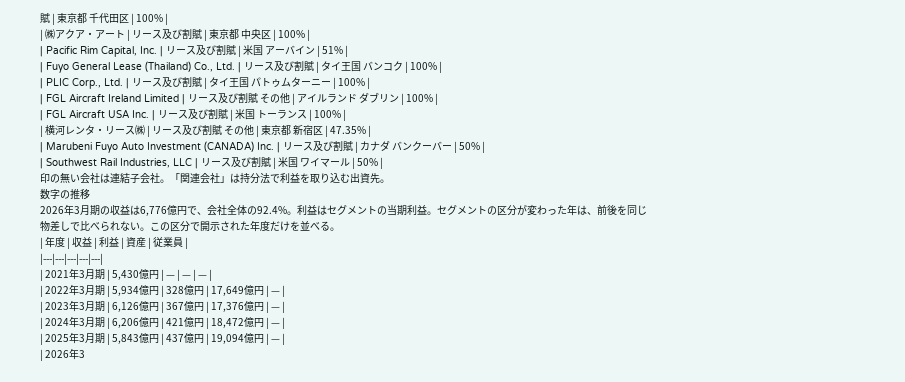賦 | 東京都 千代田区 | 100% |
| ㈱アクア・アート | リース及び割賦 | 東京都 中央区 | 100% |
| Pacific Rim Capital, Inc. | リース及び割賦 | 米国 アーバイン | 51% |
| Fuyo General Lease (Thailand) Co., Ltd. | リース及び割賦 | タイ王国 バンコク | 100% |
| PLIC Corp., Ltd. | リース及び割賦 | タイ王国 パトゥムターニー | 100% |
| FGL Aircraft Ireland Limited | リース及び割賦 その他 | アイルランド ダブリン | 100% |
| FGL Aircraft USA Inc. | リース及び割賦 | 米国 トーランス | 100% |
| 横河レンタ・リース㈱ | リース及び割賦 その他 | 東京都 新宿区 | 47.35% |
| Marubeni Fuyo Auto Investment (CANADA) Inc. | リース及び割賦 | カナダ バンクーバー | 50% |
| Southwest Rail Industries, LLC | リース及び割賦 | 米国 ワイマール | 50% |
印の無い会社は連結子会社。「関連会社」は持分法で利益を取り込む出資先。
数字の推移
2026年3月期の収益は6,776億円で、会社全体の92.4%。利益はセグメントの当期利益。セグメントの区分が変わった年は、前後を同じ物差しで比べられない。この区分で開示された年度だけを並べる。
| 年度 | 収益 | 利益 | 資産 | 従業員 |
|---|---|---|---|---|
| 2021年3月期 | 5,430億円 | — | — | — |
| 2022年3月期 | 5,934億円 | 328億円 | 17,649億円 | — |
| 2023年3月期 | 6,126億円 | 367億円 | 17,376億円 | — |
| 2024年3月期 | 6,206億円 | 421億円 | 18,472億円 | — |
| 2025年3月期 | 5,843億円 | 437億円 | 19,094億円 | — |
| 2026年3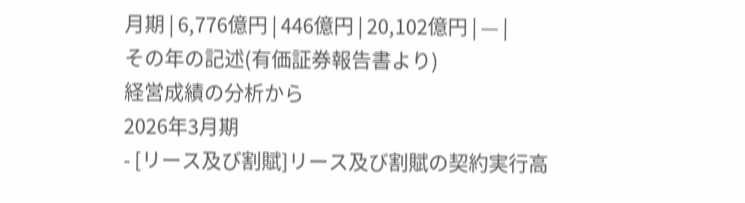月期 | 6,776億円 | 446億円 | 20,102億円 | — |
その年の記述(有価証券報告書より)
経営成績の分析から
2026年3月期
- [リース及び割賦]リース及び割賦の契約実行高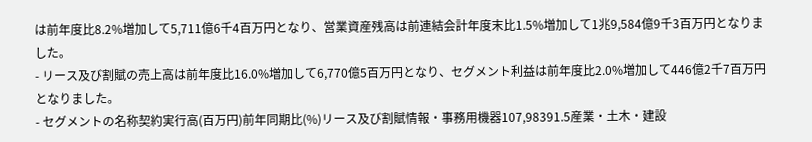は前年度比8.2%増加して5,711億6千4百万円となり、営業資産残高は前連結会計年度末比1.5%増加して1兆9,584億9千3百万円となりました。
- リース及び割賦の売上高は前年度比16.0%増加して6,770億5百万円となり、セグメント利益は前年度比2.0%増加して446億2千7百万円となりました。
- セグメントの名称契約実行高(百万円)前年同期比(%)リース及び割賦情報・事務用機器107,98391.5産業・土木・建設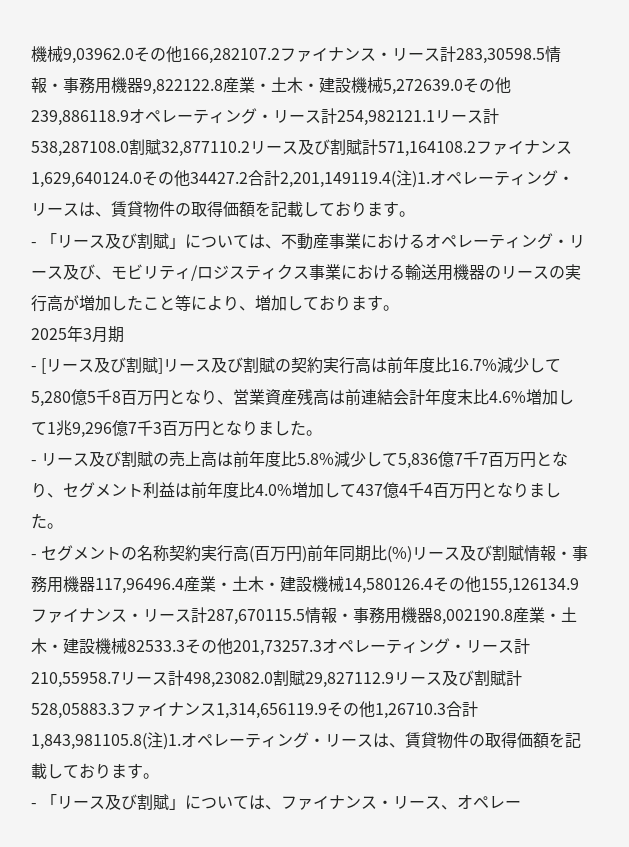機械9,03962.0その他166,282107.2ファイナンス・リース計283,30598.5情報・事務用機器9,822122.8産業・土木・建設機械5,272639.0その他239,886118.9オペレーティング・リース計254,982121.1リース計538,287108.0割賦32,877110.2リース及び割賦計571,164108.2ファイナンス1,629,640124.0その他34427.2合計2,201,149119.4(注)1.オペレーティング・リースは、賃貸物件の取得価額を記載しております。
- 「リース及び割賦」については、不動産事業におけるオペレーティング・リース及び、モビリティ/ロジスティクス事業における輸送用機器のリースの実行高が増加したこと等により、増加しております。
2025年3月期
- [リース及び割賦]リース及び割賦の契約実行高は前年度比16.7%減少して5,280億5千8百万円となり、営業資産残高は前連結会計年度末比4.6%増加して1兆9,296億7千3百万円となりました。
- リース及び割賦の売上高は前年度比5.8%減少して5,836億7千7百万円となり、セグメント利益は前年度比4.0%増加して437億4千4百万円となりました。
- セグメントの名称契約実行高(百万円)前年同期比(%)リース及び割賦情報・事務用機器117,96496.4産業・土木・建設機械14,580126.4その他155,126134.9ファイナンス・リース計287,670115.5情報・事務用機器8,002190.8産業・土木・建設機械82533.3その他201,73257.3オペレーティング・リース計210,55958.7リース計498,23082.0割賦29,827112.9リース及び割賦計528,05883.3ファイナンス1,314,656119.9その他1,26710.3合計1,843,981105.8(注)1.オペレーティング・リースは、賃貸物件の取得価額を記載しております。
- 「リース及び割賦」については、ファイナンス・リース、オペレー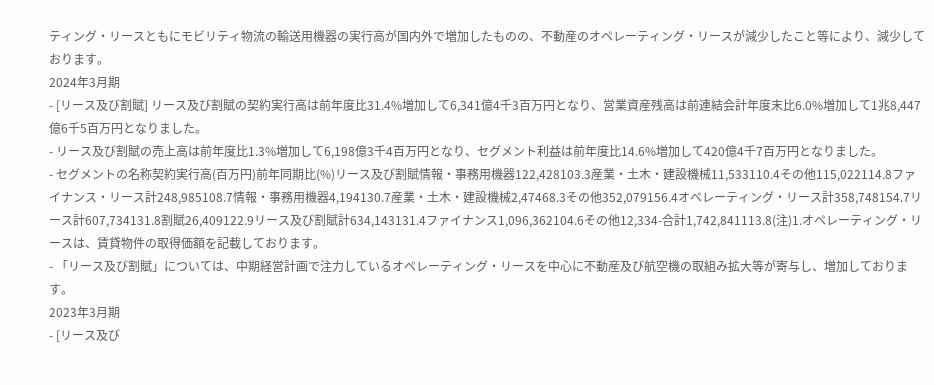ティング・リースともにモビリティ物流の輸送用機器の実行高が国内外で増加したものの、不動産のオペレーティング・リースが減少したこと等により、減少しております。
2024年3月期
- [リース及び割賦] リース及び割賦の契約実行高は前年度比31.4%増加して6,341億4千3百万円となり、営業資産残高は前連結会計年度末比6.0%増加して1兆8,447億6千5百万円となりました。
- リース及び割賦の売上高は前年度比1.3%増加して6,198億3千4百万円となり、セグメント利益は前年度比14.6%増加して420億4千7百万円となりました。
- セグメントの名称契約実行高(百万円)前年同期比(%)リース及び割賦情報・事務用機器122,428103.3産業・土木・建設機械11,533110.4その他115,022114.8ファイナンス・リース計248,985108.7情報・事務用機器4,194130.7産業・土木・建設機械2,47468.3その他352,079156.4オペレーティング・リース計358,748154.7リース計607,734131.8割賦26,409122.9リース及び割賦計634,143131.4ファイナンス1,096,362104.6その他12,334-合計1,742,841113.8(注)1.オペレーティング・リースは、賃貸物件の取得価額を記載しております。
- 「リース及び割賦」については、中期経営計画で注力しているオペレーティング・リースを中心に不動産及び航空機の取組み拡大等が寄与し、増加しております。
2023年3月期
- [リース及び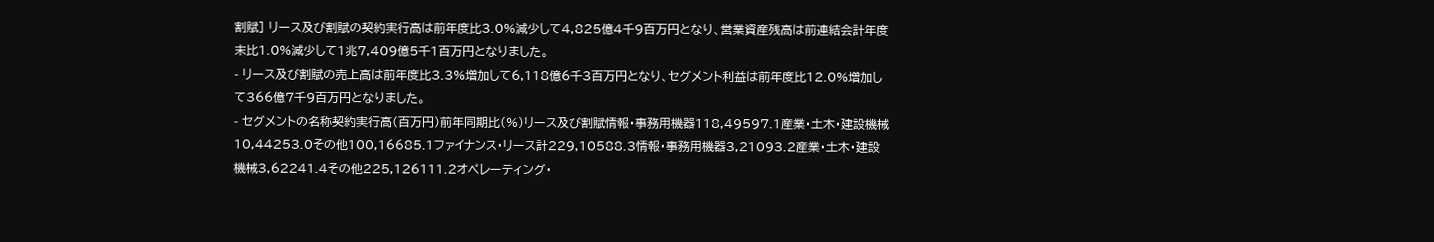割賦] リース及び割賦の契約実行高は前年度比3.0%減少して4,825億4千9百万円となり、営業資産残高は前連結会計年度末比1.0%減少して1兆7,409億5千1百万円となりました。
- リース及び割賦の売上高は前年度比3.3%増加して6,118億6千3百万円となり、セグメント利益は前年度比12.0%増加して366億7千9百万円となりました。
- セグメントの名称契約実行高(百万円)前年同期比(%)リース及び割賦情報・事務用機器118,49597.1産業・土木・建設機械10,44253.0その他100,16685.1ファイナンス・リース計229,10588.3情報・事務用機器3,21093.2産業・土木・建設機械3,62241.4その他225,126111.2オペレーティング・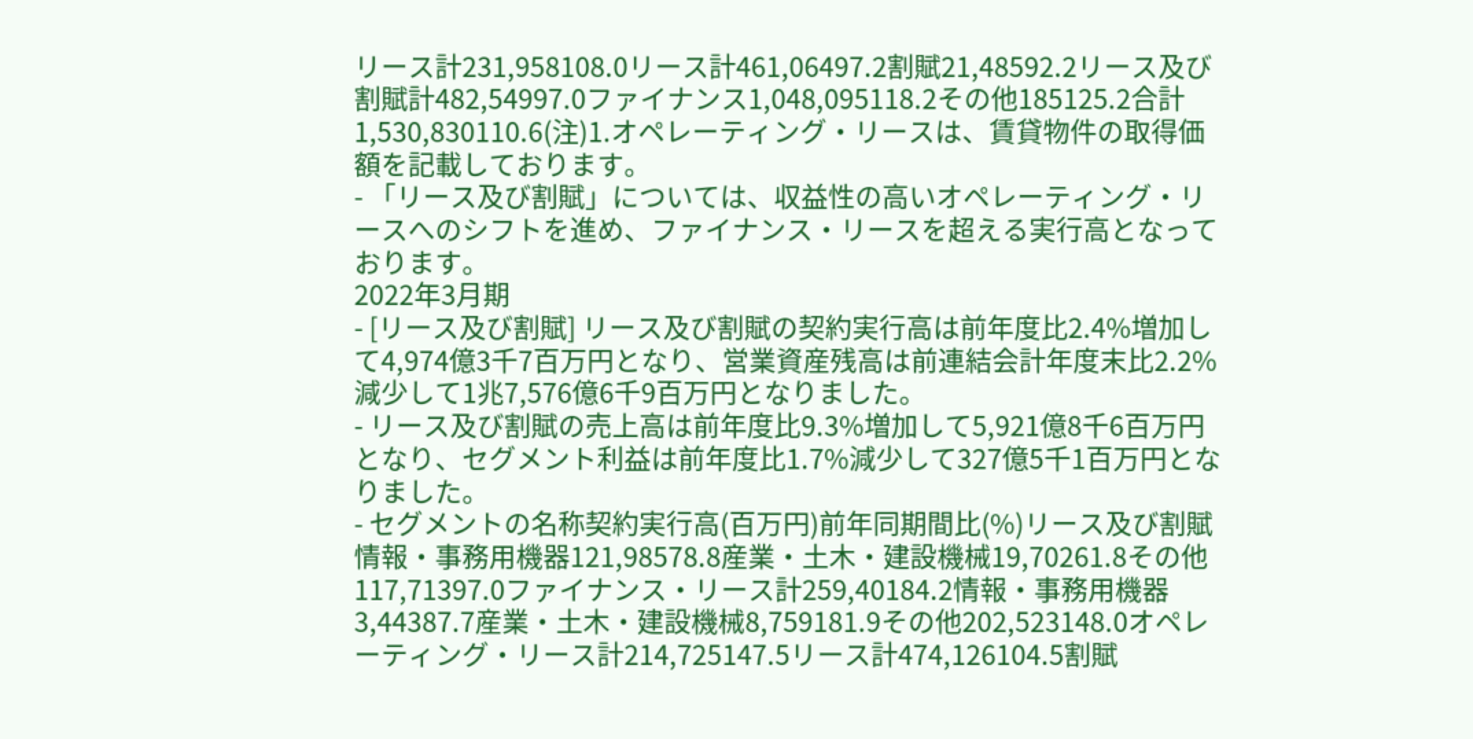リース計231,958108.0リース計461,06497.2割賦21,48592.2リース及び割賦計482,54997.0ファイナンス1,048,095118.2その他185125.2合計1,530,830110.6(注)1.オペレーティング・リースは、賃貸物件の取得価額を記載しております。
- 「リース及び割賦」については、収益性の高いオペレーティング・リースへのシフトを進め、ファイナンス・リースを超える実行高となっております。
2022年3月期
- [リース及び割賦] リース及び割賦の契約実行高は前年度比2.4%増加して4,974億3千7百万円となり、営業資産残高は前連結会計年度末比2.2%減少して1兆7,576億6千9百万円となりました。
- リース及び割賦の売上高は前年度比9.3%増加して5,921億8千6百万円となり、セグメント利益は前年度比1.7%減少して327億5千1百万円となりました。
- セグメントの名称契約実行高(百万円)前年同期間比(%)リース及び割賦情報・事務用機器121,98578.8産業・土木・建設機械19,70261.8その他117,71397.0ファイナンス・リース計259,40184.2情報・事務用機器3,44387.7産業・土木・建設機械8,759181.9その他202,523148.0オペレーティング・リース計214,725147.5リース計474,126104.5割賦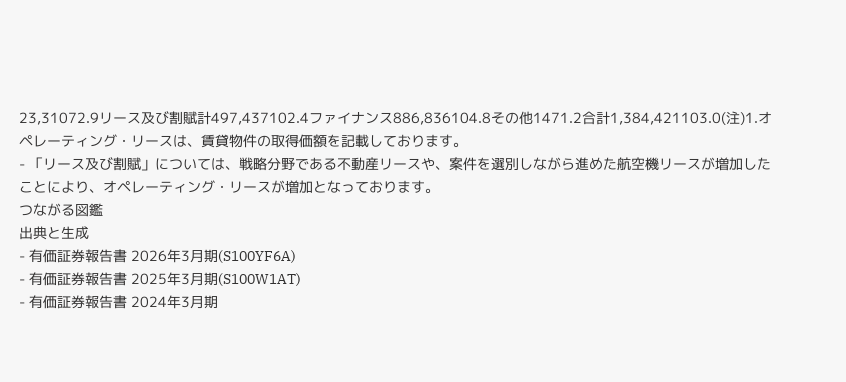23,31072.9リース及び割賦計497,437102.4ファイナンス886,836104.8その他1471.2合計1,384,421103.0(注)1.オペレーティング・リースは、賃貸物件の取得価額を記載しております。
- 「リース及び割賦」については、戦略分野である不動産リースや、案件を選別しながら進めた航空機リースが増加したことにより、オペレーティング・リースが増加となっております。
つながる図鑑
出典と生成
- 有価証券報告書 2026年3月期(S100YF6A)
- 有価証券報告書 2025年3月期(S100W1AT)
- 有価証券報告書 2024年3月期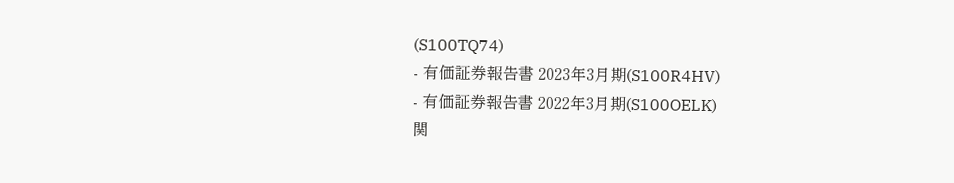(S100TQ74)
- 有価証券報告書 2023年3月期(S100R4HV)
- 有価証券報告書 2022年3月期(S100OELK)
関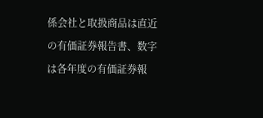係会社と取扱商品は直近の有価証券報告書、数字は各年度の有価証券報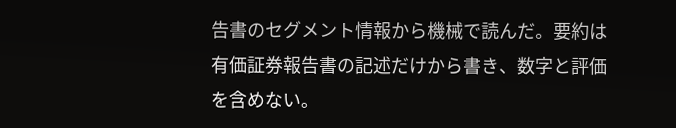告書のセグメント情報から機械で読んだ。要約は有価証券報告書の記述だけから書き、数字と評価を含めない。